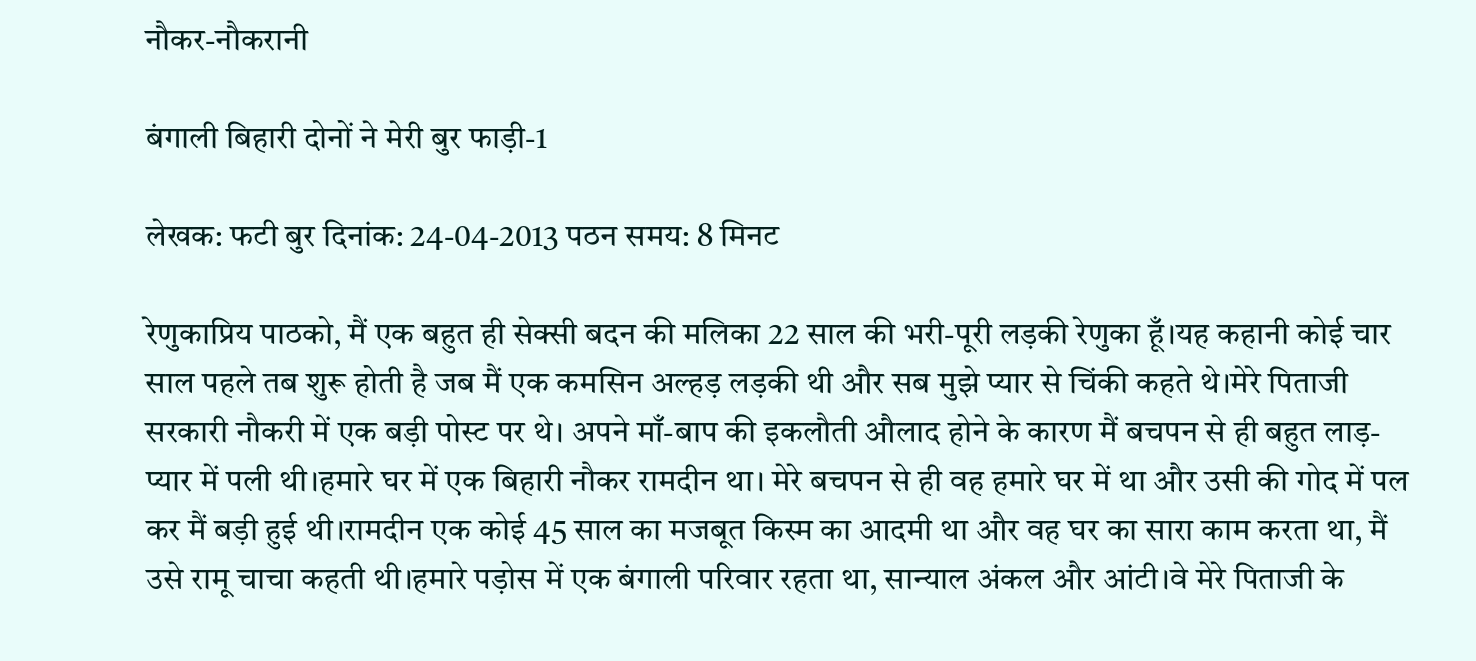नौकर-नौकरानी

बंगाली बिहारी दोनों ने मेरी बुर फाड़ी-1

लेखक: फटी बुर दिनांक: 24-04-2013 पठन समय: 8 मिनट

रेणुकाप्रिय पाठको, मैं एक बहुत ही सेक्सी बदन की मलिका 22 साल की भरी-पूरी लड़की रेणुका हूँ।यह कहानी कोई चार साल पहले तब शुरू होती है जब मैं एक कमसिन अल्हड़ लड़की थी और सब मुझे प्यार से चिंकी कहते थे।मेरे पिताजी सरकारी नौकरी में एक बड़ी पोस्ट पर थे। अपने माँ-बाप की इकलौती औलाद होने के कारण मैं बचपन से ही बहुत लाड़-प्यार में पली थी।हमारे घर में एक बिहारी नौकर रामदीन था। मेरे बचपन से ही वह हमारे घर में था और उसी की गोद में पल कर मैं बड़ी हुई थी।रामदीन एक कोई 45 साल का मजबूत किस्म का आदमी था और वह घर का सारा काम करता था, मैं उसे रामू चाचा कहती थी।हमारे पड़ोस में एक बंगाली परिवार रहता था, सान्याल अंकल और आंटी।वे मेरे पिताजी के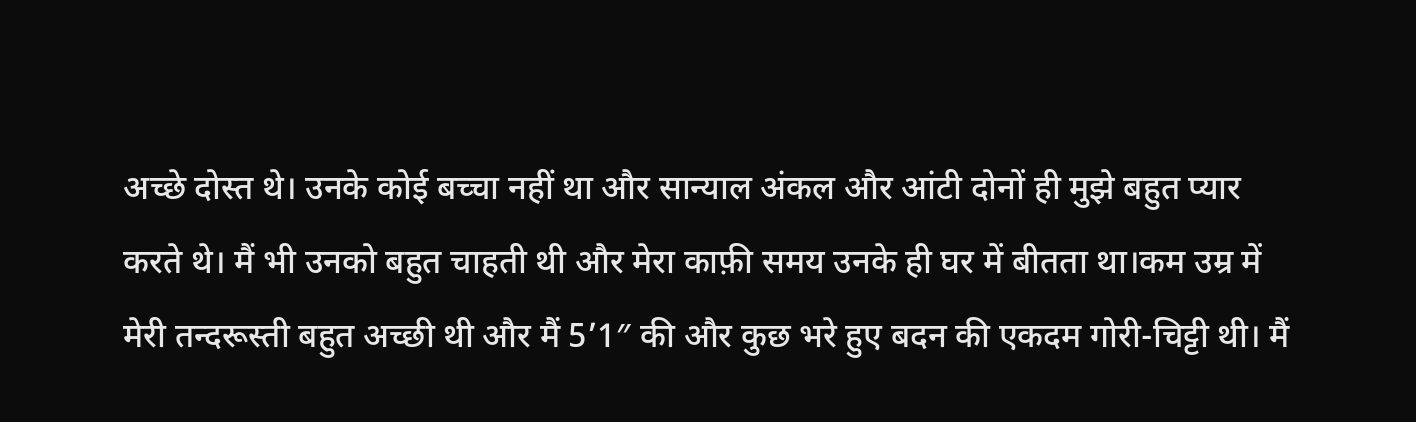अच्छे दोस्त थे। उनके कोई बच्चा नहीं था और सान्याल अंकल और आंटी दोनों ही मुझे बहुत प्यार करते थे। मैं भी उनको बहुत चाहती थी और मेरा काफ़ी समय उनके ही घर में बीतता था।कम उम्र में मेरी तन्दरूस्ती बहुत अच्छी थी और मैं 5’1″ की और कुछ भरे हुए बदन की एकदम गोरी-चिट्टी थी। मैं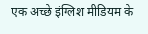एक अच्छे इंग्लिश मीडियम के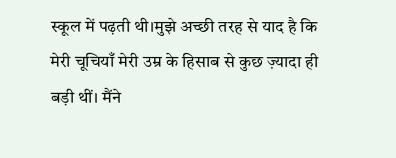स्कूल में पढ़ती थी।मुझे अच्छी तरह से याद है कि मेरी चूचियाँ मेरी उम्र के हिसाब से कुछ ज़्यादा ही बड़ी थीं। मैंने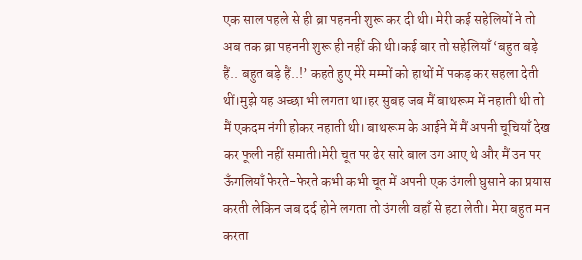एक साल पहले से ही ब्रा पहननी शुरू कर दी थी। मेरी कई सहेलियों ने तो अब तक ब्रा पहननी शुरू ही नहीं की थी।कई बार तो सहेलियाँ ‘बहुत बड़े हैं.. बहुत बड़े हैं..!’ कहते हुए मेरे मम्मों को हाथों में पकड़ कर सहला देती थीं।मुझे यह अच्छा भी लगता था।हर सुबह जब मैं बाथरूम में नहाती थी तो मैं एकदम नंगी होकर नहाती थी। बाथरूम के आईने में मैं अपनी चूचियाँ देख कर फूली नहीं समाती।मेरी चूत पर ढेर सारे बाल उग आए थे और मैं उन पर ऊँगलियाँ फेरते-फेरते कभी कभी चूत में अपनी एक उंगली घुसाने का प्रयास करती लेकिन जब दर्द होने लगता तो उंगली वहाँ से हटा लेती। मेरा बहुत मन करता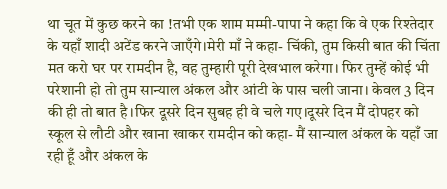था चूत में कुछ करने का !तभी एक शाम मम्मी-पापा ने कहा कि वे एक रिश्तेदार के यहाँ शादी अटेंड करने जाएँगे।मेरी माँ ने कहा- चिंकी, तुम किसी बात की चिंता मत करो घर पर रामदीन है, वह तुम्हारी पूरी देखभाल करेगा। फिर तुम्हें कोई भी परेशानी हो तो तुम सान्याल अंकल और आंटी के पास चली जाना। केवल 3 दिन की ही तो बात है।फिर दूसरे दिन सुबह ही वे चले गए।दूसरे दिन मैं दोपहर को स्कूल से लौटी और खाना खाकर रामदीन को कहा- मैं सान्याल अंकल के यहाँ जा रही हूँ और अंकल के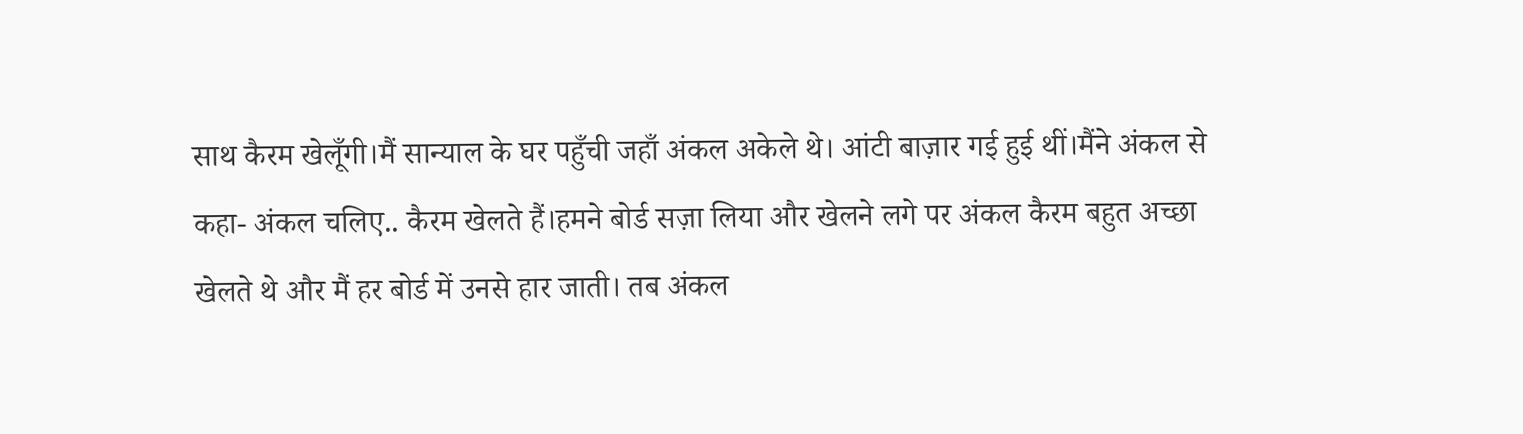साथ कैरम खेलूँगी।मैं सान्याल के घर पहुँची जहाँ अंकल अकेले थे। आंटी बाज़ार गई हुई थीं।मैंने अंकल से कहा- अंकल चलिए.. कैरम खेलते हैं।हमने बोर्ड सज़ा लिया और खेलने लगे पर अंकल कैरम बहुत अच्छा खेलते थे और मैं हर बोर्ड में उनसे हार जाती। तब अंकल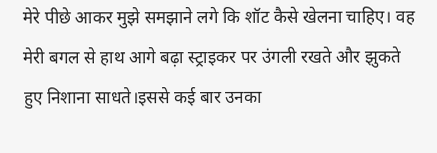मेरे पीछे आकर मुझे समझाने लगे कि शॉट कैसे खेलना चाहिए। वह मेरी बगल से हाथ आगे बढ़ा स्ट्राइकर पर उंगली रखते और झुकते हुए निशाना साधते।इससे कई बार उनका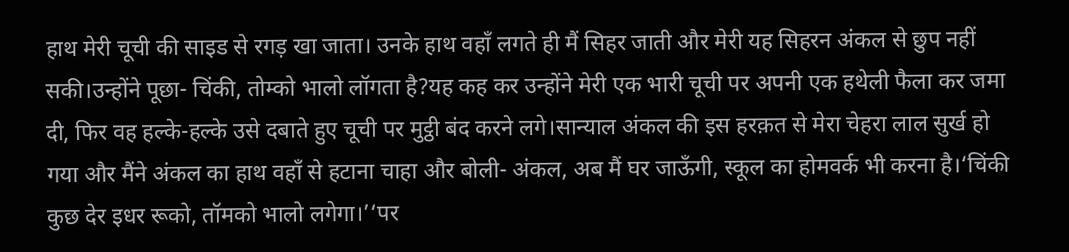हाथ मेरी चूची की साइड से रगड़ खा जाता। उनके हाथ वहाँ लगते ही मैं सिहर जाती और मेरी यह सिहरन अंकल से छुप नहीं सकी।उन्होंने पूछा- चिंकी, तोम्को भालो लॉगता है?यह कह कर उन्होंने मेरी एक भारी चूची पर अपनी एक हथेली फैला कर जमा दी, फिर वह हल्के-हल्के उसे दबाते हुए चूची पर मुट्ठी बंद करने लगे।सान्याल अंकल की इस हरक़त से मेरा चेहरा लाल सुर्ख हो गया और मैंने अंकल का हाथ वहाँ से हटाना चाहा और बोली- अंकल, अब मैं घर जाऊँगी, स्कूल का होमवर्क भी करना है।‘चिंकी कुछ देर इधर रूको, तॉमको भालो लगेगा।’‘पर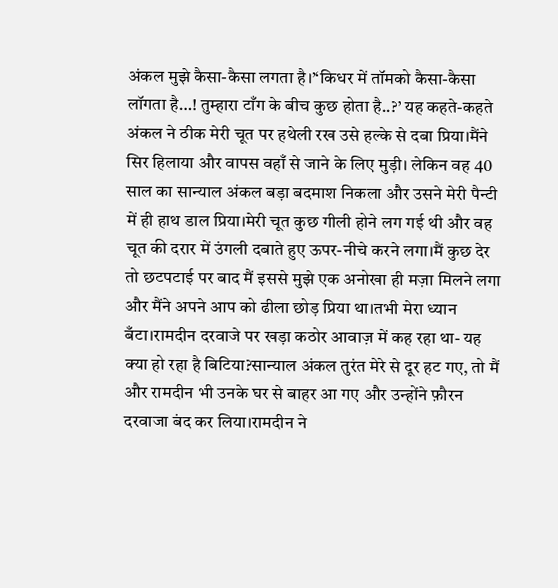अंकल मुझे कैसा-कैसा लगता है।’‘किधर में तॉमको कैसा-कैसा लॉगता है…! तुम्हारा टाँग के बीच कुछ होता है..?’ यह कहते-कहते अंकल ने ठीक मेरी चूत पर हथेली रख उसे हल्के से दबा प्रिया।मैंने सिर हिलाया और वापस वहाँ से जाने के लिए मुड़ी। लेकिन वह 40 साल का सान्याल अंकल बड़ा बदमाश निकला और उसने मेरी पैन्टी में ही हाथ डाल प्रिया।मेरी चूत कुछ गीली होने लग गई थी और वह चूत की दरार में उंगली दबाते हुए ऊपर-नीचे करने लगा।मैं कुछ देर तो छटपटाई पर बाद मैं इससे मुझे एक अनोखा ही मज़ा मिलने लगा और मैंने अपने आप को ढीला छोड़ प्रिया था।तभी मेरा ध्यान बँटा।रामदीन दरवाजे पर खड़ा कठोर आवाज़ में कह रहा था- यह क्या हो रहा है बिटिया?सान्याल अंकल तुरंत मेरे से दूर हट गए, तो मैं और रामदीन भी उनके घर से बाहर आ गए और उन्होंने फ़ौरन दरवाजा बंद कर लिया।रामदीन ने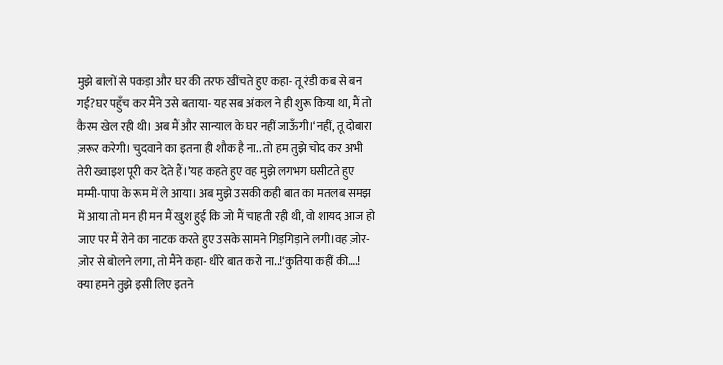मुझे बालों से पकड़ा और घर की तरफ खींचते हुए कहा- तू रंडी कब से बन गई?घर पहुँच कर मैंने उसे बताया- यह सब अंकल ने ही शुरू किया था, मैं तो कैरम खेल रही थी। अब मैं और सान्याल के घर नहीं जाऊँगी।‘नहीं, तू दोबारा ज़रूर करेगी। चुदवाने का इतना ही शौक है ना.. तो हम तुझे चोद कर अभी तेरी ख्वाइश पूरी कर देते हैं।’यह कहते हुए वह मुझे लगभग घसीटते हुए मम्मी-पापा के रूम में ले आया। अब मुझे उसकी कही बात का मतलब समझ में आया तो मन ही मन मैं खुश हुई कि जो मैं चाहती रही थी, वो शायद आज हो जाए पर मैं रोने का नाटक करते हुए उसके सामने गिड़गिड़ाने लगी।वह ज़ोर-ज़ोर से बोलने लगा, तो मैंने कहा- धीरे बात करो ना..!‘कुतिया कहीं की….! क्या हमने तुझे इसी लिए इतने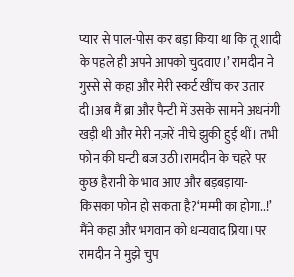प्यार से पाल-पोस कर बड़ा किया था कि तू शादी के पहले ही अपने आपको चुदवाए।’ रामदीन ने गुस्से से कहा और मेरी स्कर्ट खींच कर उतार दी।अब मैं ब्रा और पैन्टी में उसके सामने अधनंगी खड़ी थी और मेरी नज़रें नीचे झुकी हुई थीं। तभी फोन की घन्टी बज उठी।रामदीन के चहरे पर कुछ हैरानी के भाव आए और बड़बड़ाया- किसका फोन हो सकता है?‘मम्मी का होगा..!’ मैंने कहा और भगवान को धन्यवाद प्रिया।पर रामदीन ने मुझे चुप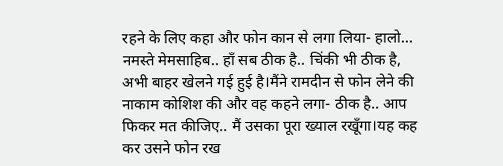रहने के लिए कहा और फोन कान से लगा लिया- हालो… नमस्ते मेमसाहिब.. हाँ सब ठीक है.. चिंकी भी ठीक है, अभी बाहर खेलने गई हुई है।मैंने रामदीन से फोन लेने की नाकाम कोशिश की और वह कहने लगा- ठीक है.. आप फिकर मत कीजिए.. मैं उसका पूरा ख्याल रखूँगा।यह कह कर उसने फोन रख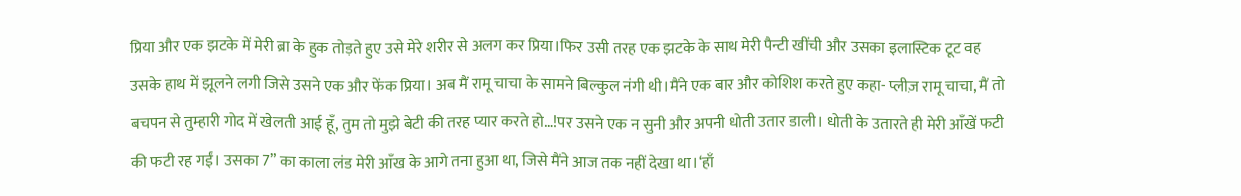प्रिया और एक झटके में मेरी ब्रा के हुक तोड़ते हुए उसे मेरे शरीर से अलग कर प्रिया।फिर उसी तरह एक झटके के साथ मेरी पैन्टी खींची और उसका इलास्टिक टूट वह उसके हाथ में झूलने लगी जिसे उसने एक और फेंक प्रिया। अब मैं रामू चाचा के सामने बिल्कुल नंगी थी।मैंने एक बार और कोशिश करते हुए कहा- प्लीज़ रामू चाचा, मैं तो बचपन से तुम्हारी गोद में खेलती आई हूँ, तुम तो मुझे बेटी की तरह प्यार करते हो…!पर उसने एक न सुनी और अपनी धोती उतार डाली। धोती के उतारते ही मेरी आँखें फटी की फटी रह गईं। उसका 7” का काला लंड मेरी आँख के आगे तना हुआ था, जिसे मैंने आज तक नहीं देखा था।‘हाँ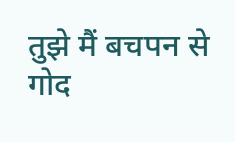तुझे मैं बचपन से गोद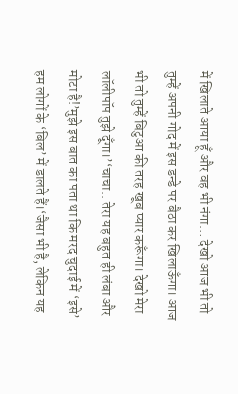में खिलाते आया हूँ और वह भी नंगा… देखो आज भी तो तुम्हें अपनी गोद में इस डन्डे पर बैठा कर खिलाऊँगा। आज भी तो तुम्हें बिटुआ की तरह खूब प्यार करूँगा। देखो मेरा लॉलीपॉप तुझे दूँगा।’‘चाचा.. तेरा यह बहुत ही लंबा और मोटा है!’मुझे इस बात का पता था कि मरद चुदाई में ‘इसे’ हम लोगों के ‘बिल’ में डालते हैं।‘जैसा भी है, लेकिन यह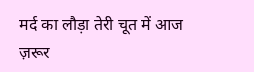मर्द का लौड़ा तेरी चूत में आज ज़रूर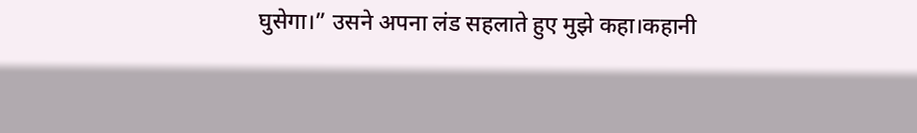घुसेगा।” उसने अपना लंड सहलाते हुए मुझे कहा।कहानी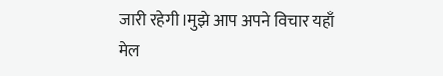जारी रहेगी।मुझे आप अपने विचार यहाँ मेल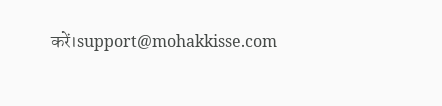करें।support@mohakkisse.com